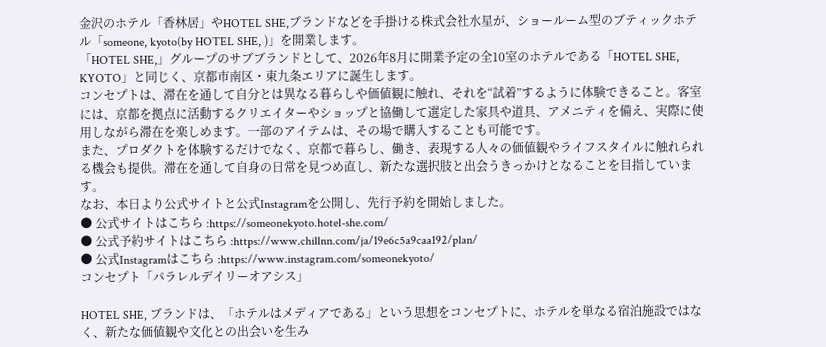金沢のホテル「香林居」やHOTEL SHE,ブランドなどを手掛ける株式会社水星が、ショールーム型のブティックホテル「someone, kyoto(by HOTEL SHE, )」を開業します。
「HOTEL SHE,」グループのサブブランドとして、2026年8月に開業予定の全10室のホテルである「HOTEL SHE, KYOTO」と同じく、京都市南区・東九条エリアに誕生します。
コンセプトは、滞在を通して自分とは異なる暮らしや価値観に触れ、それを“試着”するように体験できること。客室には、京都を拠点に活動するクリエイターやショップと協働して選定した家具や道具、アメニティを備え、実際に使用しながら滞在を楽しめます。一部のアイテムは、その場で購入することも可能です。
また、プロダクトを体験するだけでなく、京都で暮らし、働き、表現する人々の価値観やライフスタイルに触れられる機会も提供。滞在を通して自身の日常を見つめ直し、新たな選択肢と出会うきっかけとなることを目指しています。
なお、本日より公式サイトと公式Instagramを公開し、先行予約を開始しました。
● 公式サイトはこちら :https://someonekyoto.hotel-she.com/
● 公式予約サイトはこちら :https://www.chillnn.com/ja/19e6c5a9caa192/plan/
● 公式Instagramはこちら :https://www.instagram.com/someonekyoto/
コンセプト「パラレルデイリーオアシス」

HOTEL SHE, ブランドは、「ホテルはメディアである」という思想をコンセプトに、ホテルを単なる宿泊施設ではなく、新たな価値観や文化との出会いを生み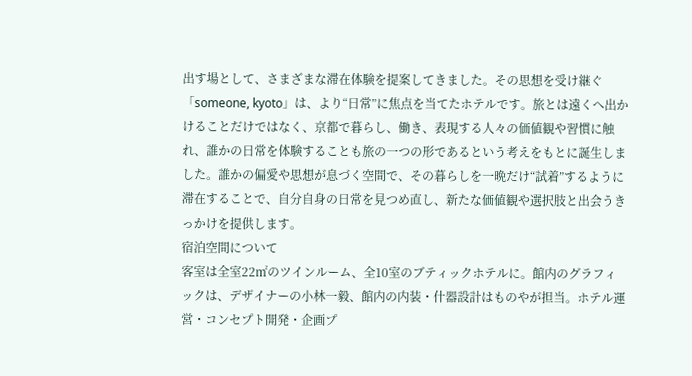出す場として、さまざまな滞在体験を提案してきました。その思想を受け継ぐ「someone, kyoto」は、より“日常”に焦点を当てたホテルです。旅とは遠くへ出かけることだけではなく、京都で暮らし、働き、表現する人々の価値観や習慣に触れ、誰かの日常を体験することも旅の一つの形であるという考えをもとに誕生しました。誰かの偏愛や思想が息づく空間で、その暮らしを一晩だけ“試着”するように滞在することで、自分自身の日常を見つめ直し、新たな価値観や選択肢と出会うきっかけを提供します。
宿泊空間について
客室は全室22㎡のツインルーム、全10室のブティックホテルに。館内のグラフィックは、デザイナーの小林一毅、館内の内装・什器設計はものやが担当。ホテル運営・コンセプト開発・企画プ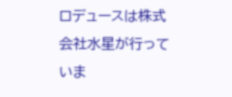ロデュースは株式会社水星が行っていま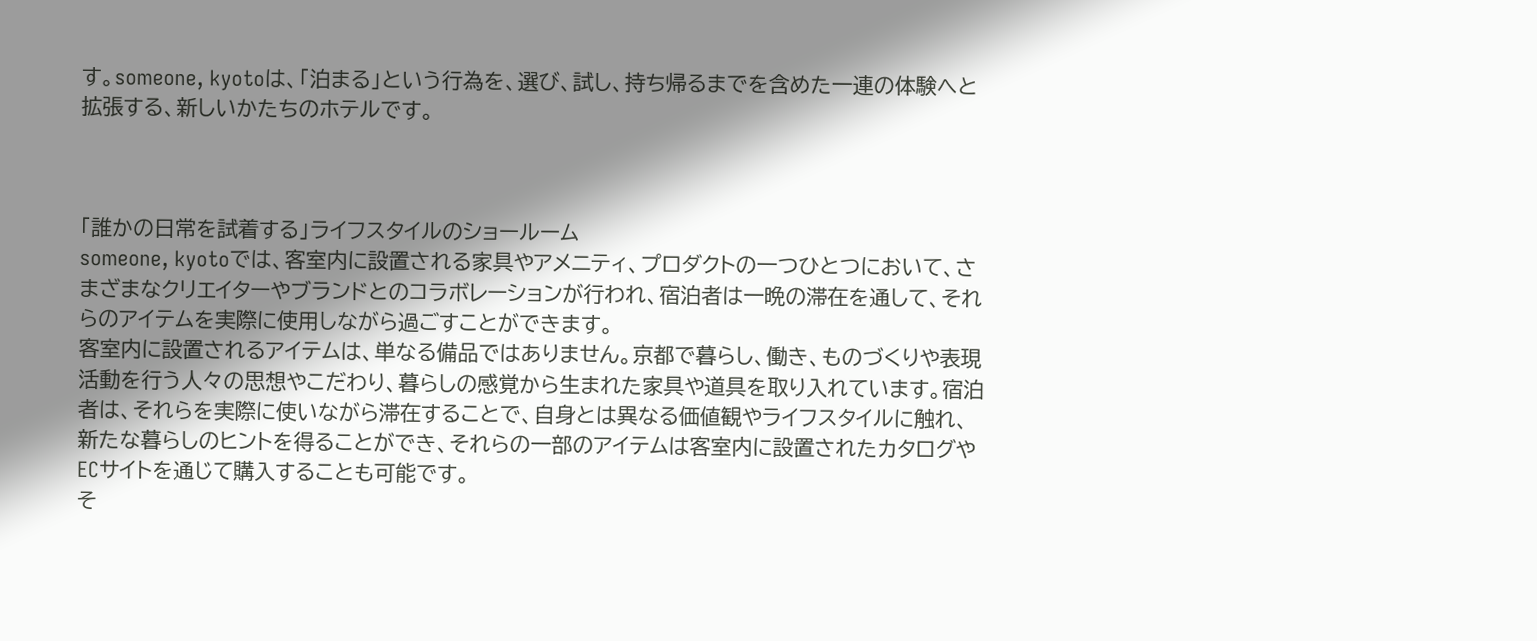す。someone, kyotoは、「泊まる」という行為を、選び、試し、持ち帰るまでを含めた一連の体験へと拡張する、新しいかたちのホテルです。



「誰かの日常を試着する」ライフスタイルのショールーム
someone, kyotoでは、客室内に設置される家具やアメニティ、プロダクトの一つひとつにおいて、さまざまなクリエイターやブランドとのコラボレーションが行われ、宿泊者は一晩の滞在を通して、それらのアイテムを実際に使用しながら過ごすことができます。
客室内に設置されるアイテムは、単なる備品ではありません。京都で暮らし、働き、ものづくりや表現活動を行う人々の思想やこだわり、暮らしの感覚から生まれた家具や道具を取り入れています。宿泊者は、それらを実際に使いながら滞在することで、自身とは異なる価値観やライフスタイルに触れ、新たな暮らしのヒントを得ることができ、それらの一部のアイテムは客室内に設置されたカタログやECサイトを通じて購入することも可能です。
そ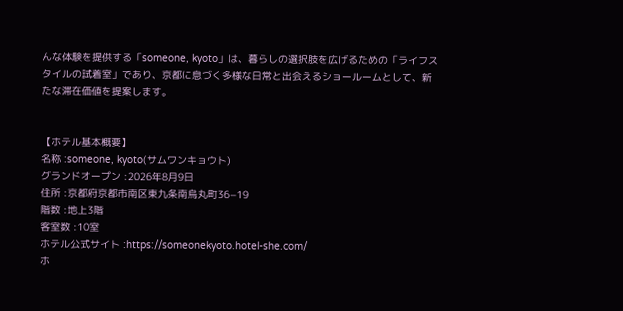んな体験を提供する「someone, kyoto」は、暮らしの選択肢を広げるための「ライフスタイルの試着室」であり、京都に息づく多様な日常と出会えるショールームとして、新たな滞在価値を提案します。


【ホテル基本概要】
名称 :someone, kyoto(サムワンキョウト)
グランドオープン :2026年8月9日
住所 :京都府京都市南区東九条南烏丸町36−19
階数 :地上3階
客室数 :10室
ホテル公式サイト :https://someonekyoto.hotel-she.com/
ホ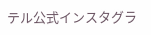テル公式インスタグラ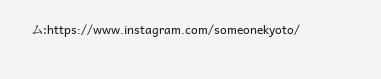ム:https://www.instagram.com/someonekyoto/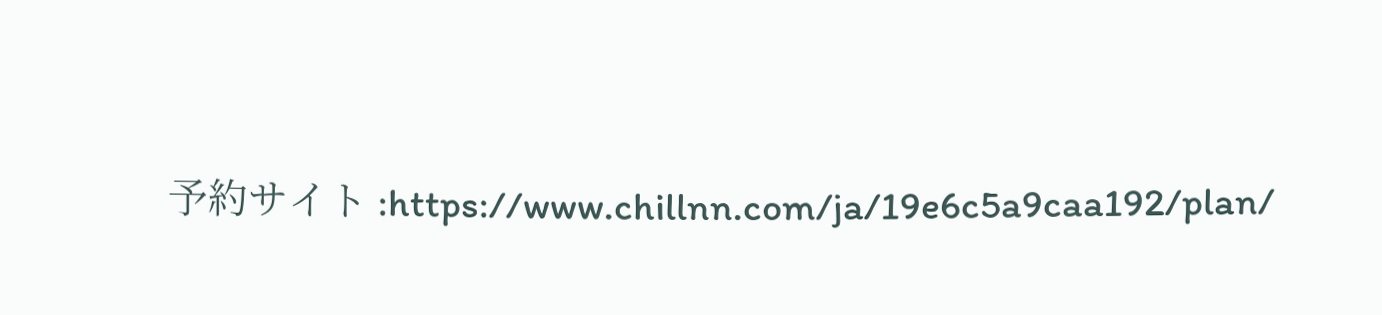予約サイト :https://www.chillnn.com/ja/19e6c5a9caa192/plan/